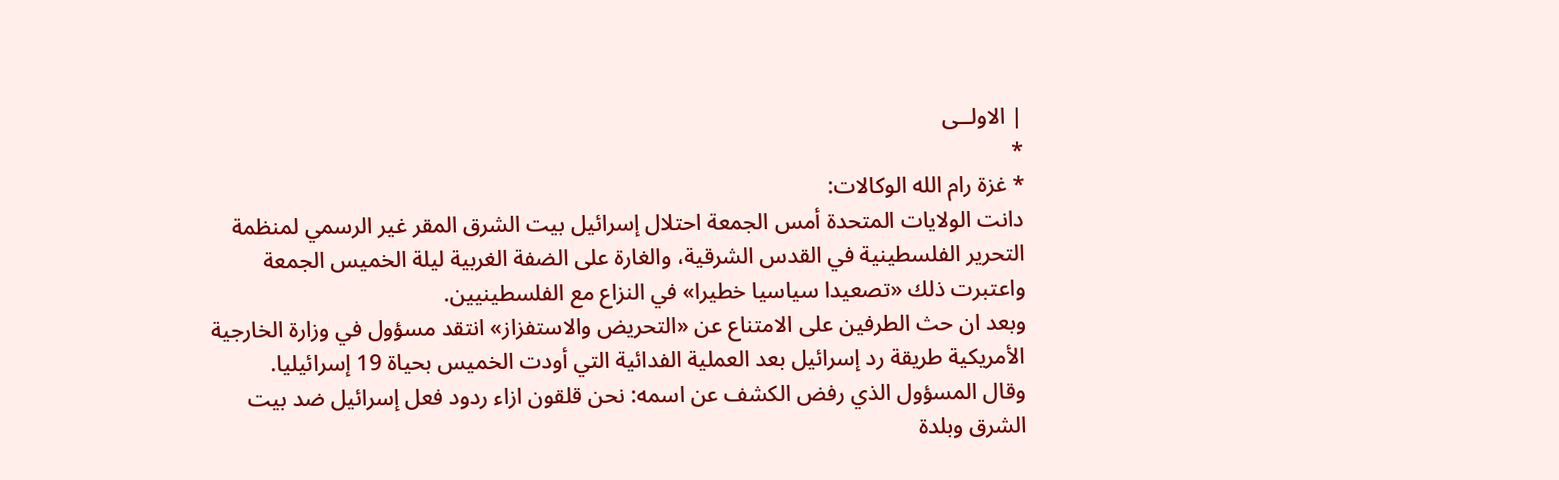| الاولــى
*
* غزة رام الله الوكالات:
دانت الولايات المتحدة أمس الجمعة احتلال إسرائيل بيت الشرق المقر غير الرسمي لمنظمة التحرير الفلسطينية في القدس الشرقية، والغارة على الضفة الغربية ليلة الخميس الجمعة واعتبرت ذلك «تصعيدا سياسيا خطيرا» في النزاع مع الفلسطينيين.
وبعد ان حث الطرفين على الامتناع عن «التحريض والاستفزاز» انتقد مسؤول في وزارة الخارجية الأمريكية طريقة رد إسرائيل بعد العملية الفدائية التي أودت الخميس بحياة 19 إسرائيليا.
وقال المسؤول الذي رفض الكشف عن اسمه: نحن قلقون ازاء ردود فعل إسرائيل ضد بيت الشرق وبلدة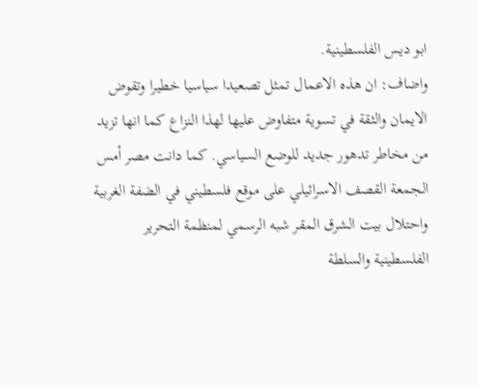ابو ديس الفلسطينية.
واضاف: ان هذه الاعمال تمثل تصعيدا سياسيا خطيرا وتقوض الايمان والثقة في تسوية متفاوض عليها لهذا النزاع كما انها تزيد من مخاطر تدهور جديد للوضع السياسي. كما دانت مصر أمس الجمعة القصف الاسرائيلي على موقع فلسطيني في الضفة الغربية واحتلال بيت الشرق المقر شبه الرسمي لمنظمة التحرير الفلسطينية والسلطة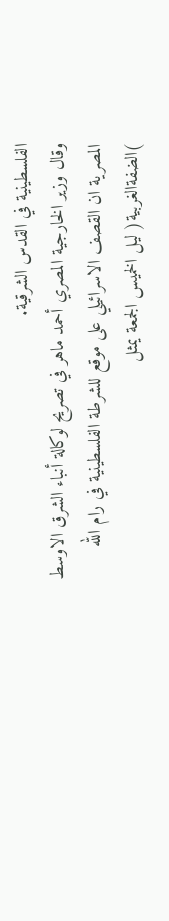الفلسطينية في القدس الشرقية.
وقال وزير الخارجية المصري أحمد ماهر في تصريح لوكالة أنباء الشرق الاوسط المصرية ان القصف الاسرائيلي على موقع للشرطة الفلسطينية في رام الله )الضفةالغربية( ليل الخميس الجمعة يمثل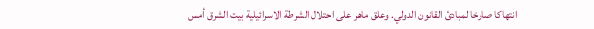انتهاكا صارخا لمبادئ القانون الدولي. وعلق ماهر على احتلال الشرطة الاسرائيلية بيت الشرق أمس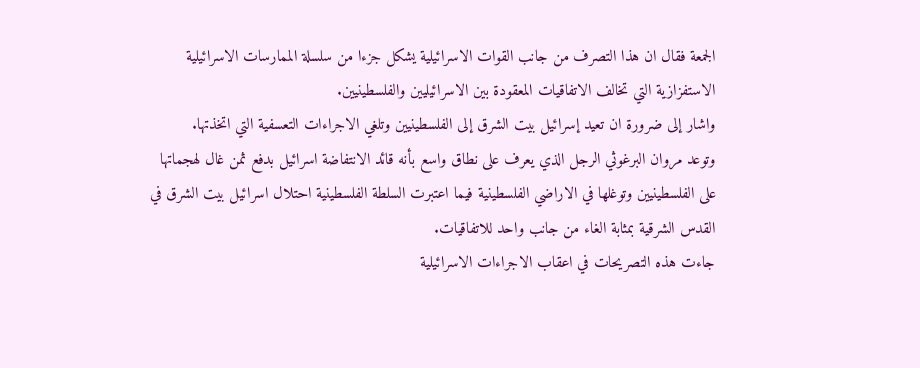الجمعة فقال ان هذا التصرف من جانب القوات الاسرائيلية يشكل جزءا من سلسلة الممارسات الاسرائيلية الاستفزازية التي تخالف الاتفاقيات المعقودة بين الاسرائيليين والفلسطينيين.
واشار إلى ضرورة ان تعيد إسرائيل بيت الشرق إلى الفلسطينيين وتلغي الاجراءات التعسفية التي اتخذتها.
وتوعد مروان البرغوثي الرجل الذي يعرف على نطاق واسع بأنه قائد الانتفاضة اسرائيل بدفع ثمن غال لهجماتها على الفلسطينيين وتوغلها في الاراضي الفلسطينية فيما اعتبرت السلطة الفلسطينية احتلال اسرائيل بيت الشرق في القدس الشرقية بمثابة الغاء من جانب واحد للاتفاقيات.
جاءت هذه التصريحات في اعقاب الاجراءات الاسرائيلية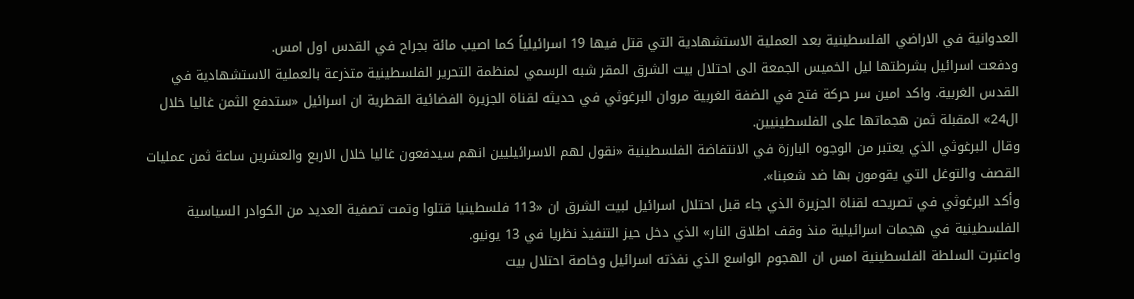العدوانية في الاراضي الفلسطينية بعد العملية الاستشهادية التي قتل فيها 19 اسرائيلياً كما اصيب مائة بجراح في القدس اول امس.
ودفعت اسرائيل بشرطتها ليل الخميس الجمعة الى احتلال بيت الشرق المقر شبه الرسمي لمنظمة التحرير الفلسطينية متذرعة بالعملية الاستشهادية في القدس الغربية. واكد امين سر حركة فتح في الضفة الغربية مروان البرغوثي في حديثه لقناة الجزيرة الفضائية القطرية ان اسرائيل «ستدفع الثمن غاليا خلال ال24» المقبلة ثمن هجماتها على الفلسطينيين.
وقال البرغوثي الذي يعتبر من الوجوه البارزة في الانتفاضة الفلسطينية «نقول لهم الاسرائيليين انهم سيدفعون غاليا خلال الاربع والعشرين ساعة ثمن عمليات القصف والتوغل التي يقومون بها ضد شعبنا».
وأكد البرغوثي في تصريحه لقناة الجزيرة الذي جاء قبل احتلال اسرائيل لبيت الشرق ان «113 فلسطينيا قتلوا وتمت تصفية العديد من الكوادر السياسية الفلسطينية في هجمات اسرائيلية منذ وقف اطلاق النار» الذي دخل حيز التنفيذ نظريا في 13 يونيو.
واعتبرت السلطة الفلسطينية امس ان الهجوم الواسع الذي نفذته اسرائيل وخاصة احتلال بيت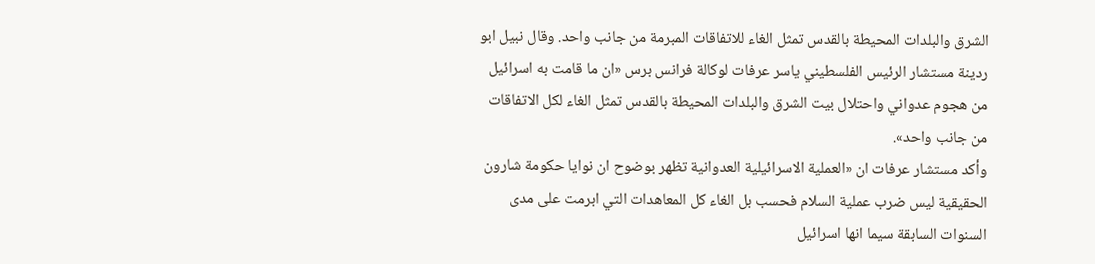الشرق والبلدات المحيطة بالقدس تمثل الغاء للاتفاقات المبرمة من جانب واحد. وقال نبيل ابو ردينة مستشار الرئيس الفلسطيني ياسر عرفات لوكالة فرانس برس «ان ما قامت به اسرائيل من هجوم عدواني واحتلال بيت الشرق والبلدات المحيطة بالقدس تمثل الغاء لكل الاتفاقات من جانب واحد».
وأكد مستشار عرفات ان «العملية الاسرائيلية العدوانية تظهر بوضوح ان نوايا حكومة شارون الحقيقية ليس ضرب عملية السلام فحسب بل الغاء كل المعاهدات التي ابرمت على مدى السنوات السابقة سيما انها اسرائيل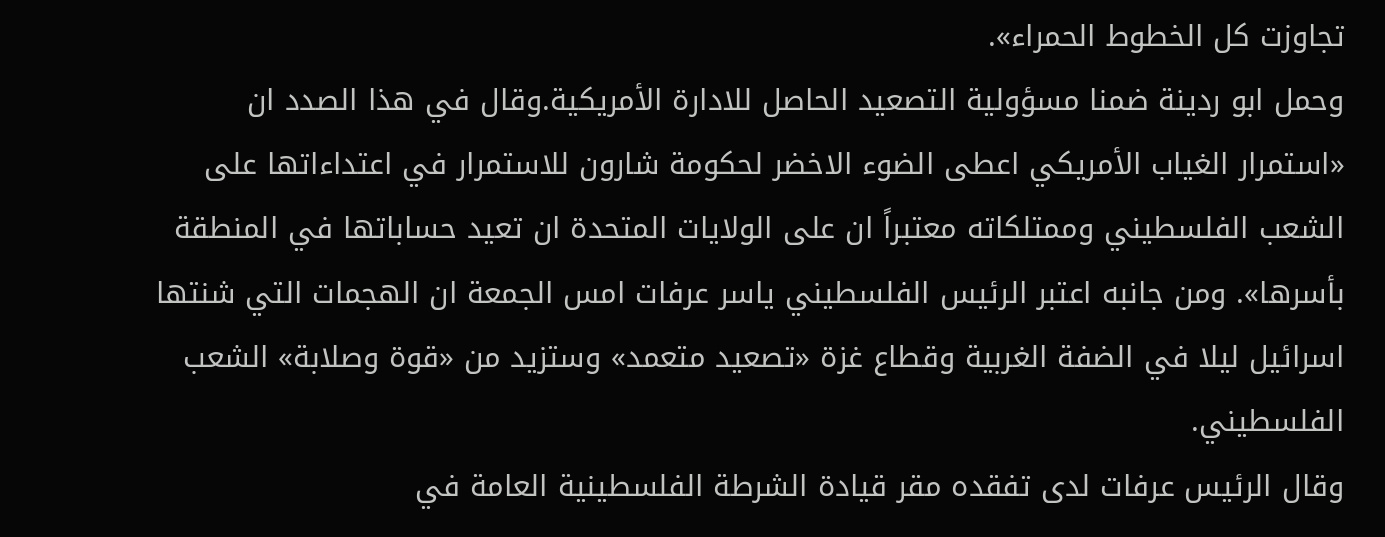تجاوزت كل الخطوط الحمراء».
وحمل ابو ردينة ضمنا مسؤولية التصعيد الحاصل للادارة الأمريكية.وقال في هذا الصدد ان «استمرار الغياب الأمريكي اعطى الضوء الاخضر لحكومة شارون للاستمرار في اعتداءاتها على الشعب الفلسطيني وممتلكاته معتبراً ان على الولايات المتحدة ان تعيد حساباتها في المنطقة بأسرها». ومن جانبه اعتبر الرئيس الفلسطيني ياسر عرفات امس الجمعة ان الهجمات التي شنتها اسرائيل ليلا في الضفة الغربية وقطاع غزة «تصعيد متعمد» وستزيد من «قوة وصلابة» الشعب الفلسطيني.
وقال الرئيس عرفات لدى تفقده مقر قيادة الشرطة الفلسطينية العامة في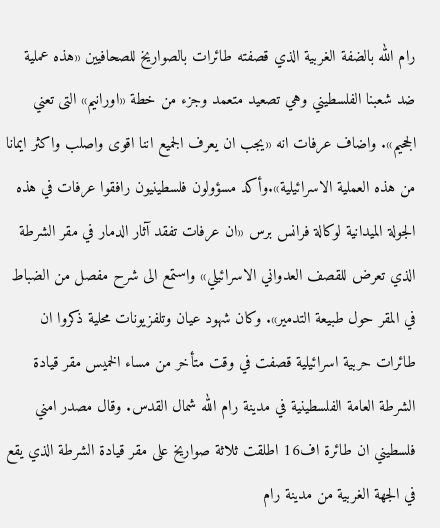رام الله بالضفة الغربية الذي قصفته طائرات بالصواريخ للصحافيين «هذه عملية ضد شعبنا الفلسطيني وهي تصعيد متعمد وجزء من خطة «اورانيم» التى تعني الجحيم». واضاف عرفات انه «يجب ان يعرف الجميع اننا اقوى واصلب واكثر ايمانا من هذه العملية الاسرائيلية».وأكد مسؤولون فلسطينيون رافقوا عرفات في هذه الجولة الميدانية لوكالة فرانس برس «ان عرفات تفقد آثار الدمار في مقر الشرطة الذي تعرض للقصف العدواني الاسرائيلي» واستمع الى شرح مفصل من الضباط في المقر حول طبيعة التدمير». وكان شهود عيان وتلفزيونات محلية ذكروا ان طائرات حربية اسرائيلية قصفت في وقت متأخر من مساء الخميس مقر قيادة الشرطة العامة الفلسطينية في مدينة رام الله شمال القدس. وقال مصدر امني فلسطيني ان طائرة اف16 اطلقت ثلاثة صواريخ على مقر قيادة الشرطة الذي يقع في الجهة الغربية من مدينة رام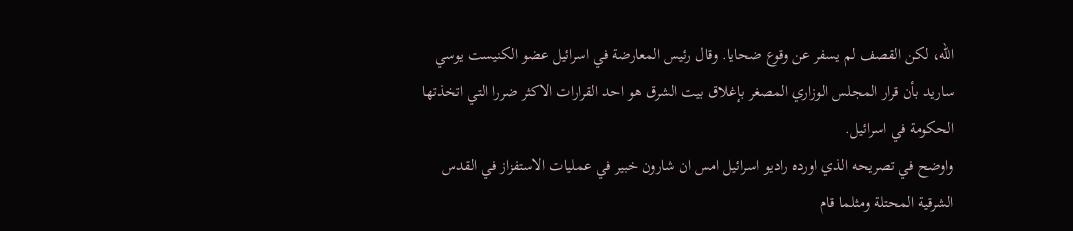الله، لكن القصف لم يسفر عن وقوع ضحايا. وقال رئيس المعارضة في اسرائيل عضو الكنيست يوسي ساريد بأن قرار المجلس الوزاري المصغر بإغلاق بيت الشرق هو احد القرارات الاكثر ضررا التي اتخذتها الحكومة في اسرائيل.
واوضح في تصريحه الذي اورده راديو اسرائيل امس ان شارون خبير في عمليات الاستفزاز في القدس الشرقية المحتلة ومثلما قام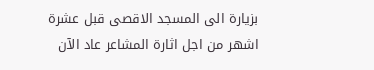بزيارة الى المسجد الاقصى قبل عشرة اشهر من اجل اثارة المشاعر عاد الآن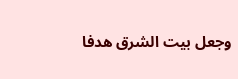وجعل بيت الشرق هدفا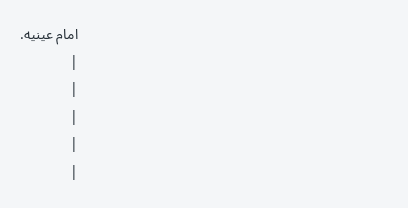امام عينيه.
|
|
|
|
|